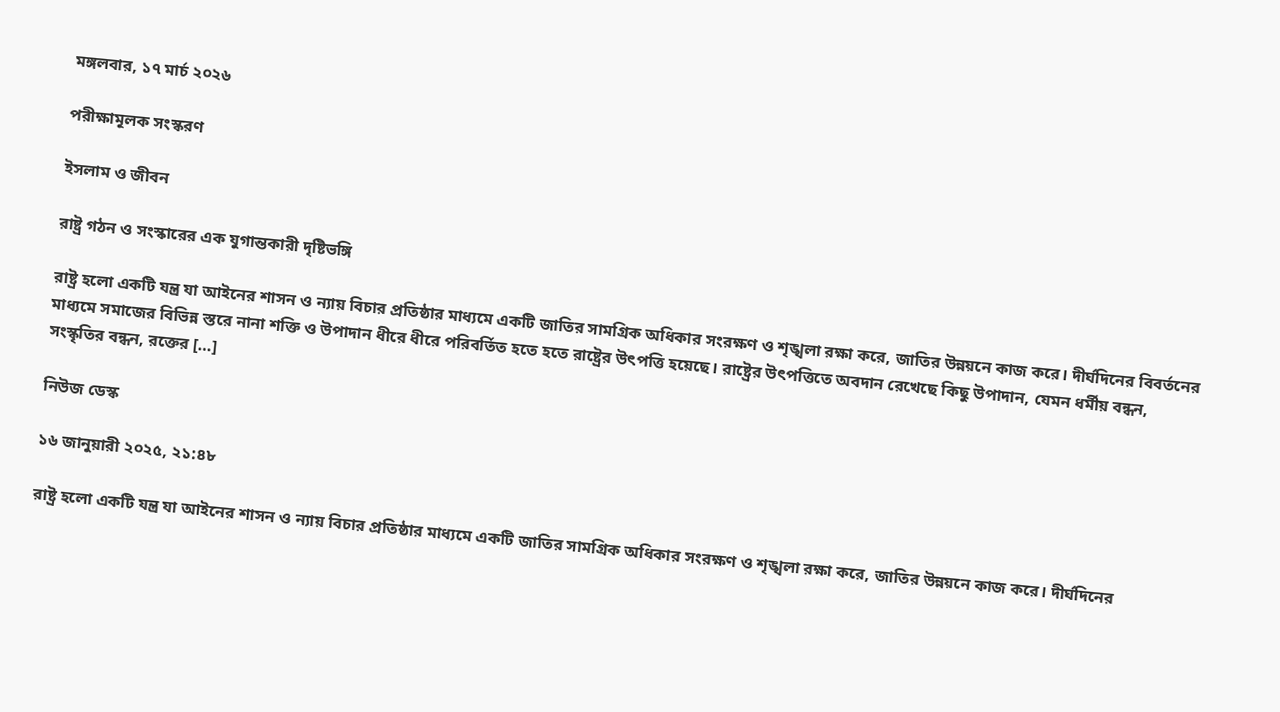মঙ্গলবার, ১৭ মার্চ ২০২৬

পরীক্ষামূলক সংস্করণ

ইসলাম ও জীবন

রাষ্ট্র গঠন ও সংস্কারের এক যুগান্তকারী দৃষ্টিভঙ্গি

রাষ্ট্র হলো একটি যন্ত্র যা আইনের শাসন ও ন্যায় বিচার প্রতিষ্ঠার মাধ্যমে একটি জাতির সামগ্রিক অধিকার সংরক্ষণ ও শৃঙ্খলা রক্ষা করে, জাতির উন্নয়নে কাজ করে। দীর্ঘদিনের বিবর্তনের মাধ্যমে সমাজের বিভিন্ন স্তরে নানা শক্তি ও উপাদান ধীরে ধীরে পরিবর্তিত হতে হতে রাষ্ট্রের উৎপত্তি হয়েছে। রাষ্ট্রের উৎপত্তিতে অবদান রেখেছে কিছু উপাদান, যেমন ধর্মীয় বন্ধন, সংস্কৃতির বন্ধন, রক্তের […]

নিউজ ডেস্ক

১৬ জানুয়ারী ২০২৫, ২১:৪৮

রাষ্ট্র হলো একটি যন্ত্র যা আইনের শাসন ও ন্যায় বিচার প্রতিষ্ঠার মাধ্যমে একটি জাতির সামগ্রিক অধিকার সংরক্ষণ ও শৃঙ্খলা রক্ষা করে, জাতির উন্নয়নে কাজ করে। দীর্ঘদিনের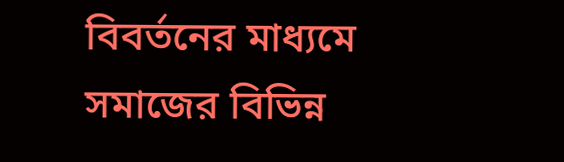বিবর্তনের মাধ্যমে সমাজের বিভিন্ন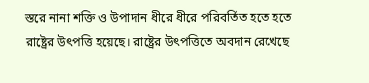স্তরে নানা শক্তি ও উপাদান ধীরে ধীরে পরিবর্তিত হতে হতে রাষ্ট্রের উৎপত্তি হয়েছে। রাষ্ট্রের উৎপত্তিতে অবদান রেখেছে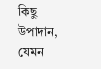কিছু উপাদান, যেমন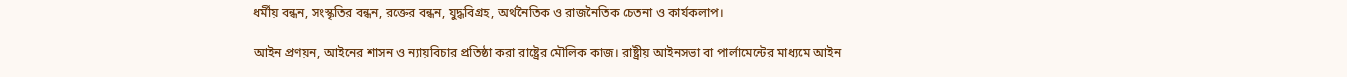ধর্মীয় বন্ধন, সংস্কৃতির বন্ধন, রক্তের বন্ধন, যুদ্ধবিগ্রহ, অর্থনৈতিক ও রাজনৈতিক চেতনা ও কার্যকলাপ।

আইন প্রণয়ন, আইনের শাসন ও ন্যায়বিচার প্রতিষ্ঠা করা রাষ্ট্রের মৌলিক কাজ। রাষ্ট্রীয় আইনসভা বা পার্লামেন্টের মাধ্যমে আইন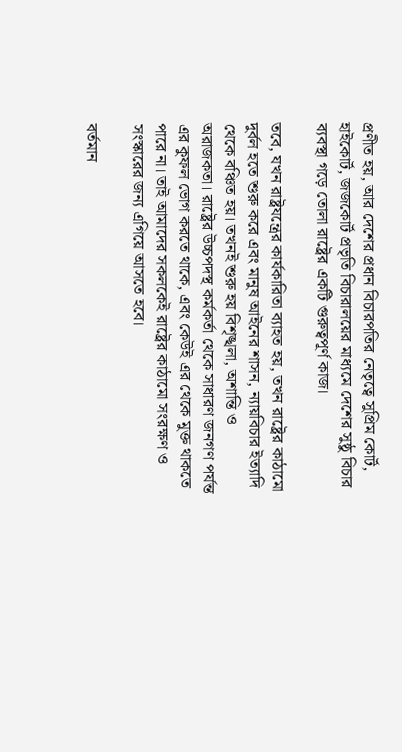প্রণীত হয়, আর দেশের প্রধান বিচারপতির নেতৃত্বে সুপ্রিম কোর্ট, হাইকোর্ট, জজকোর্ট প্রভৃতি বিচারালয়ের মাধ্যমে দেশের সুষ্ঠু বিচার ব্যবস্থা গড়ে তোলা রাষ্ট্রের একটি গুরুত্বপূর্ণ কাজ।

তবে, যখন রাষ্ট্রযন্ত্রের কার্যকারিতা ব্যাহত হয়, তখন রাষ্ট্রের কাঠামো দুর্বল হতে শুরু করে এবং মানুষ আইনের শাসন, ন্যায়বিচার ইত্যাদি থেকে বঞ্চিত হয়। তখনই শুরু হয় বিশৃঙ্খলা, অশান্তি ও অরাজকতা। রাষ্ট্রের উচ্চপদস্থ কর্মকর্তা থেকে সাধারণ জনগণ পর্যন্ত এর কুফল ভোগ করতে থাকে, এবং কেউই এর থেকে মুক্ত থাকতে পারে না। তাই আমাদের সকলকেই রাষ্ট্রের কাঠামো সংরক্ষণ ও সংস্কারের জন্য এগিয়ে আসতে হবে।

বর্তমান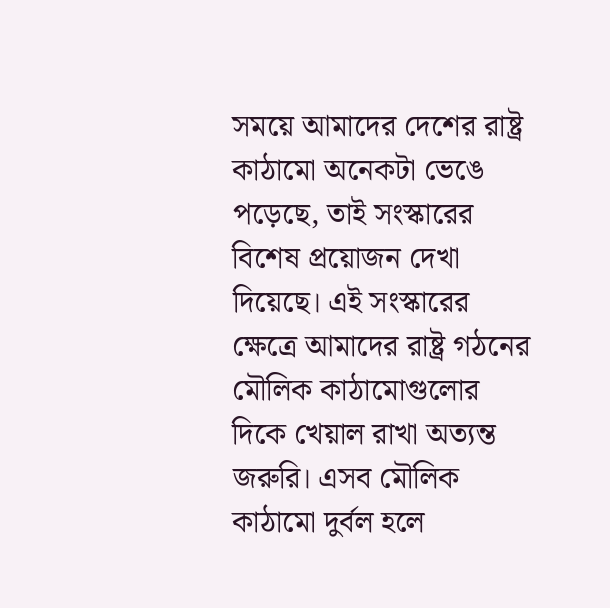সময়ে আমাদের দেশের রাষ্ট্র কাঠামো অনেকটা ভেঙে পড়েছে, তাই সংস্কারের বিশেষ প্রয়োজন দেখা দিয়েছে। এই সংস্কারের ক্ষেত্রে আমাদের রাষ্ট্র গঠনের মৌলিক কাঠামোগুলোর দিকে খেয়াল রাখা অত্যন্ত জরুরি। এসব মৌলিক কাঠামো দুর্বল হলে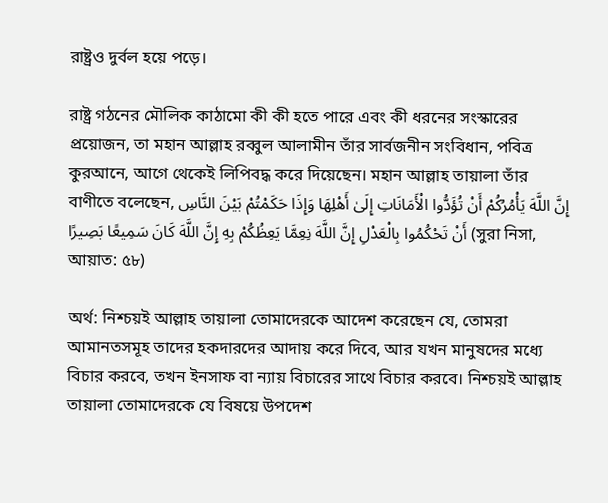রাষ্ট্রও দুর্বল হয়ে পড়ে।

রাষ্ট্র গঠনের মৌলিক কাঠামো কী কী হতে পারে এবং কী ধরনের সংস্কারের প্রয়োজন, তা মহান আল্লাহ রব্বুল আলামীন তাঁর সার্বজনীন সংবিধান, পবিত্র কুরআনে, আগে থেকেই লিপিবদ্ধ করে দিয়েছেন। মহান আল্লাহ তায়ালা তাঁর বাণীতে বলেছেন, إِنَّ اللَّهَ يَأْمُرُكُمْ أَنْ تُؤَدُّوا الْأَمَانَاتِ إِلَىٰ أَهْلِهَا وَإِذَا حَكَمْتُمْ بَيْنَ النَّاسِ أَنْ تَحْكُمُوا بِالْعَدْلِ إِنَّ اللَّهَ نِعِمَّا يَعِظُكُمْ بِهِ إِنَّ اللَّهَ كَانَ سَمِيعًا بَصِيرًا (সুরা নিসা, আয়াত: ৫৮)

অর্থ: নিশ্চয়ই আল্লাহ তায়ালা তোমাদেরকে আদেশ করেছেন যে, তোমরা আমানতসমূহ তাদের হকদারদের আদায় করে দিবে, আর যখন মানুষদের মধ্যে বিচার করবে, তখন ইনসাফ বা ন্যায় বিচারের সাথে বিচার করবে। নিশ্চয়ই আল্লাহ তায়ালা তোমাদেরকে যে বিষয়ে উপদেশ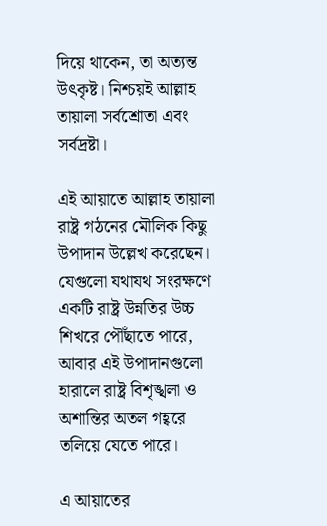দিয়ে থাকেন, তা অত্যন্ত উৎকৃষ্ট। নিশ্চয়ই আল্লাহ তায়ালা সর্বশ্রোতা এবং সর্বদ্রষ্টা।

এই আয়াতে আল্লাহ তায়ালা রাষ্ট্র গঠনের মৌলিক কিছু উপাদান উল্লেখ করেছেন। যেগুলো যথাযথ সংরক্ষণে একটি রাষ্ট্র উন্নতির উচ্চ শিখরে পৌঁছাতে পারে, আবার এই উপাদানগুলো হারালে রাষ্ট্র বিশৃঙ্খলা ও অশান্তির অতল গহ্বরে তলিয়ে যেতে পারে।

এ আয়াতের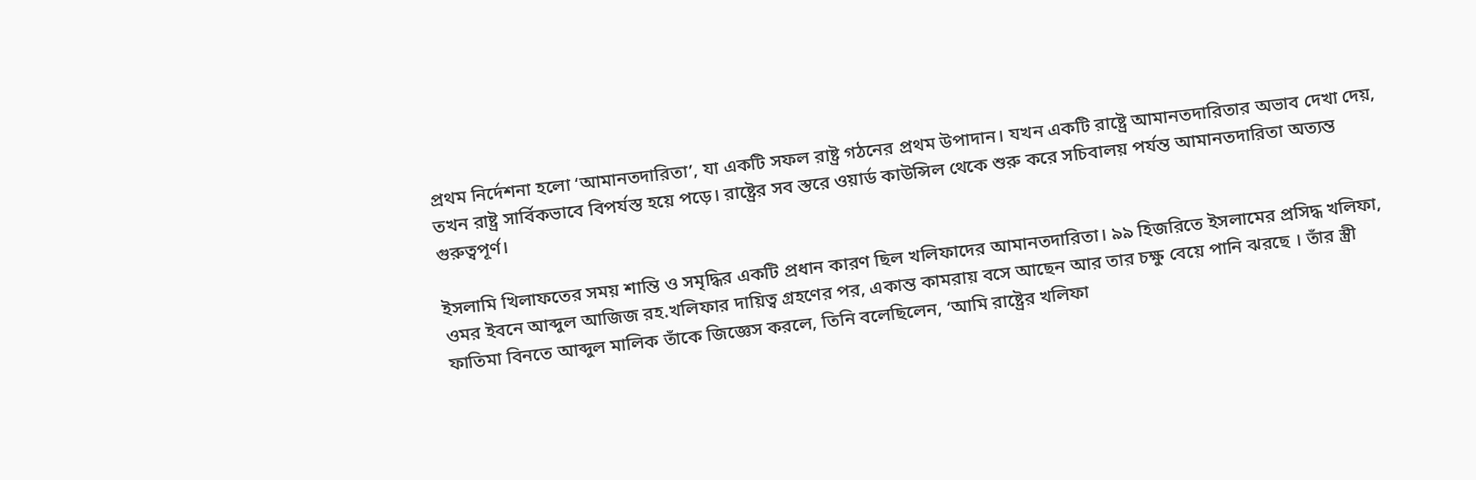প্রথম নির্দেশনা হলো ‘আমানতদারিতা’, যা একটি সফল রাষ্ট্র গঠনের প্রথম উপাদান। যখন একটি রাষ্ট্রে আমানতদারিতার অভাব দেখা দেয়, তখন রাষ্ট্র সার্বিকভাবে বিপর্যস্ত হয়ে পড়ে। রাষ্ট্রের সব স্তরে ওয়ার্ড কাউন্সিল থেকে শুরু করে সচিবালয় পর্যন্ত আমানতদারিতা অত্যন্ত গুরুত্বপূর্ণ।

ইসলামি খিলাফতের সময় শান্তি ও সমৃদ্ধির একটি প্রধান কারণ ছিল খলিফাদের আমানতদারিতা। ৯৯ হিজরিতে ইসলামের প্রসিদ্ধ খলিফা, ওমর ইবনে আব্দুল আজিজ রহ.খলিফার দায়িত্ব গ্রহণের পর, একান্ত কামরায় বসে আছেন আর তার চক্ষু বেয়ে পানি ঝরছে । তাঁর স্ত্রী ফাতিমা বিনতে আব্দুল মালিক তাঁকে জিজ্ঞেস করলে, তিনি বলেছিলেন, ‘আমি রাষ্ট্রের খলিফা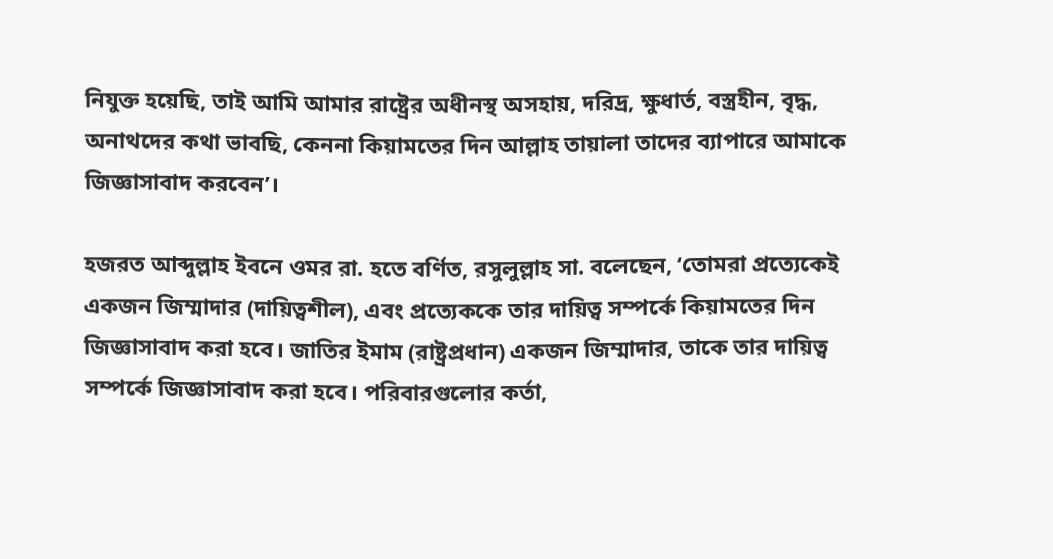নিযুক্ত হয়েছি, তাই আমি আমার রাষ্ট্রের অধীনস্থ অসহায়, দরিদ্র, ক্ষুধার্ত, বস্ত্রহীন, বৃদ্ধ, অনাথদের কথা ভাবছি, কেননা কিয়ামতের দিন আল্লাহ তায়ালা তাদের ব্যাপারে আমাকে জিজ্ঞাসাবাদ করবেন’।

হজরত আব্দুল্লাহ ইবনে ওমর রা. হতে বর্ণিত, রসুলুল্লাহ সা. বলেছেন, ‘তোমরা প্রত্যেকেই একজন জিম্মাদার (দায়িত্বশীল), এবং প্রত্যেককে তার দায়িত্ব সম্পর্কে কিয়ামতের দিন জিজ্ঞাসাবাদ করা হবে। জাতির ইমাম (রাষ্ট্রপ্রধান) একজন জিম্মাদার, তাকে তার দায়িত্ব সম্পর্কে জিজ্ঞাসাবাদ করা হবে। পরিবারগুলোর কর্তা,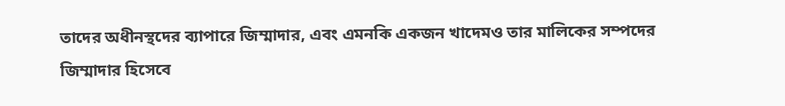তাদের অধীনস্থদের ব্যাপারে জিম্মাদার, এবং এমনকি একজন খাদেমও তার মালিকের সম্পদের জিম্মাদার হিসেবে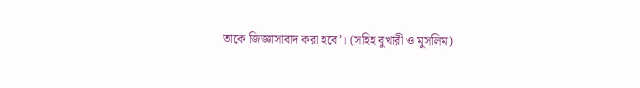তাকে জিজ্ঞাসাবাদ করা হবে’। (সহিহ বুখারী ও মুসলিম)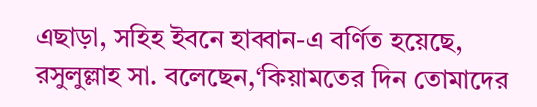এছাড়া, সহিহ ইবনে হাব্বান-এ বর্ণিত হয়েছে, রসুলুল্লাহ সা. বলেছেন,‘কিয়ামতের দিন তোমাদের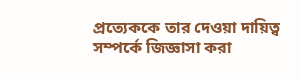প্রত্যেককে তার দেওয়া দায়িত্ব সম্পর্কে জিজ্ঞাসা করা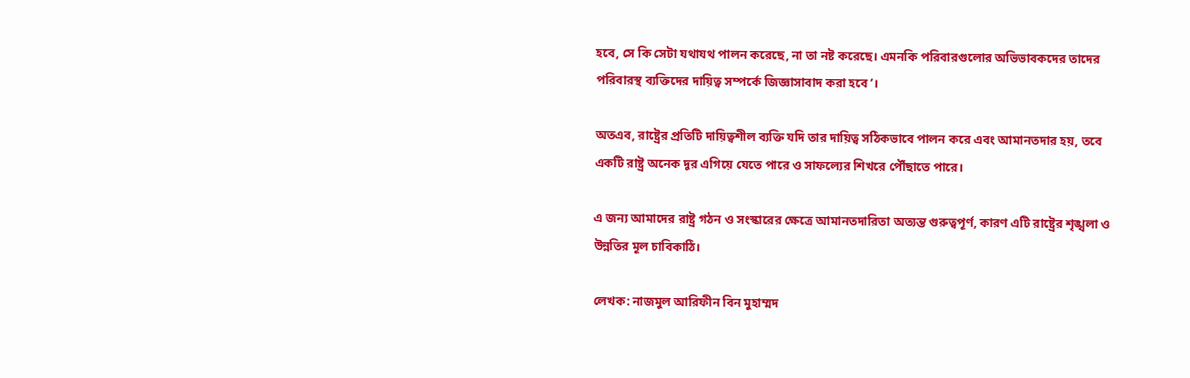হবে, সে কি সেটা যথাযথ পালন করেছে, না তা নষ্ট করেছে। এমনকি পরিবারগুলোর অভিভাবকদের তাদের পরিবারস্থ ব্যক্তিদের দায়িত্ব সম্পর্কে জিজ্ঞাসাবাদ করা হবে’।

অতএব, রাষ্ট্রের প্রতিটি দায়িত্বশীল ব্যক্তি যদি তার দায়িত্ব সঠিকভাবে পালন করে এবং আমানতদার হয়, তবে একটি রাষ্ট্র অনেক দূর এগিয়ে যেতে পারে ও সাফল্যের শিখরে পৌঁছাতে পারে।

এ জন্য আমাদের রাষ্ট্র গঠন ও সংস্কারের ক্ষেত্রে আমানতদারিতা অত্যন্ত গুরুত্বপূর্ণ, কারণ এটি রাষ্ট্রের শৃঙ্খলা ও উন্নতির মূল চাবিকাঠি।

লেখক: নাজমুল আরিফীন বিন মুহাম্মদ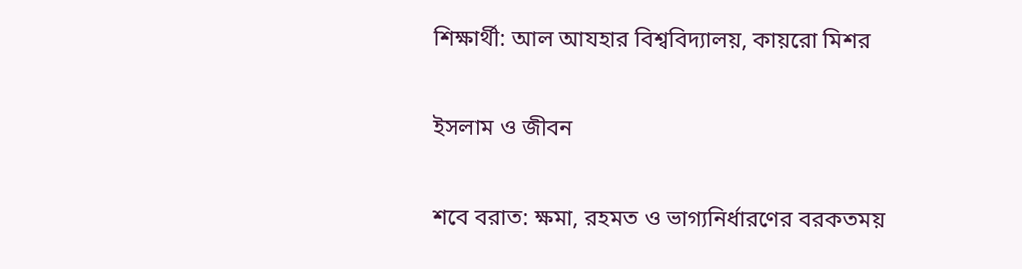শিক্ষার্থী: আল আযহার বিশ্ববিদ্যালয়, কায়রো মিশর

ইসলাম ও জীবন

শবে বরাত: ক্ষমা, রহমত ও ভাগ্যনির্ধারণের বরকতময়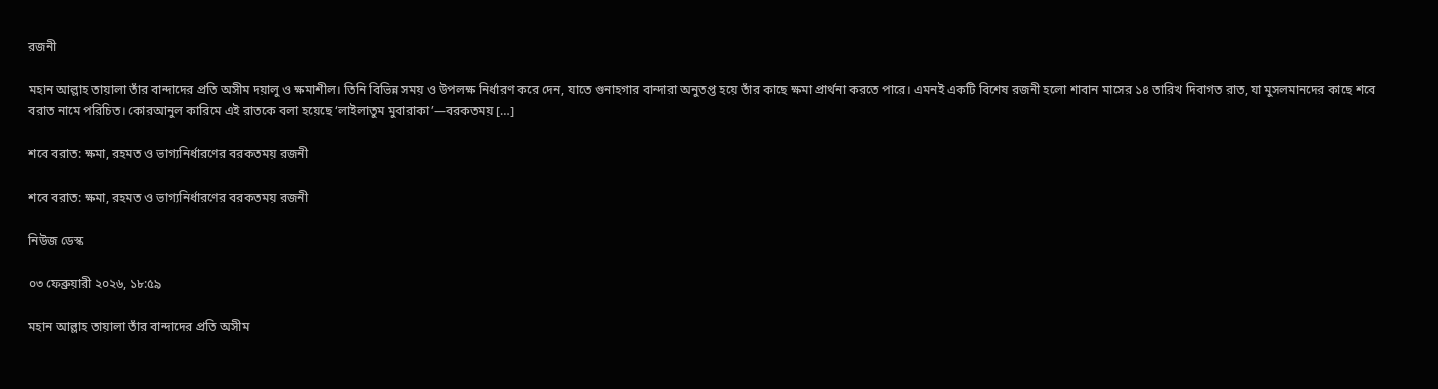রজনী

মহান আল্লাহ তায়ালা তাঁর বান্দাদের প্রতি অসীম দয়ালু ও ক্ষমাশীল। তিনি বিভিন্ন সময় ও উপলক্ষ নির্ধারণ করে দেন, যাতে গুনাহগার বান্দারা অনুতপ্ত হয়ে তাঁর কাছে ক্ষমা প্রার্থনা করতে পারে। এমনই একটি বিশেষ রজনী হলো শাবান মাসের ১৪ তারিখ দিবাগত রাত, যা মুসলমানদের কাছে শবে বরাত নামে পরিচিত। কোরআনুল কারিমে এই রাতকে বলা হয়েছে ‘লাইলাতুম মুবারাকা’—বরকতময় […]

শবে বরাত: ক্ষমা, রহমত ও ভাগ্যনির্ধারণের বরকতময় রজনী

শবে বরাত: ক্ষমা, রহমত ও ভাগ্যনির্ধারণের বরকতময় রজনী

নিউজ ডেস্ক

০৩ ফেব্রুয়ারী ২০২৬, ১৮:৫৯

মহান আল্লাহ তায়ালা তাঁর বান্দাদের প্রতি অসীম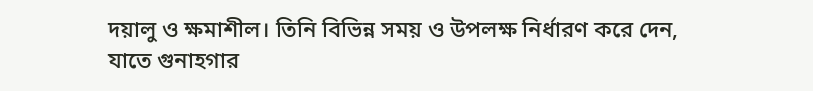দয়ালু ও ক্ষমাশীল। তিনি বিভিন্ন সময় ও উপলক্ষ নির্ধারণ করে দেন, যাতে গুনাহগার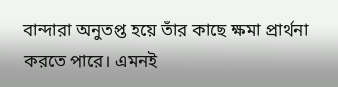বান্দারা অনুতপ্ত হয়ে তাঁর কাছে ক্ষমা প্রার্থনা করতে পারে। এমনই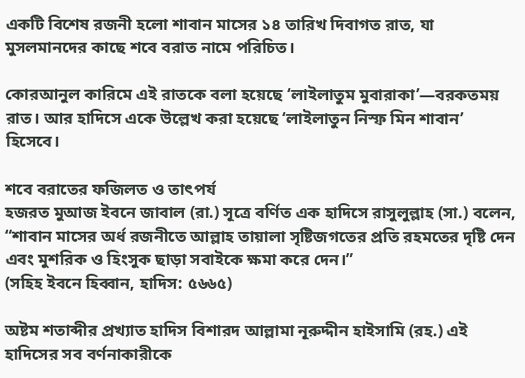একটি বিশেষ রজনী হলো শাবান মাসের ১৪ তারিখ দিবাগত রাত, যা মুসলমানদের কাছে শবে বরাত নামে পরিচিত।

কোরআনুল কারিমে এই রাতকে বলা হয়েছে ‘লাইলাতুম মুবারাকা’—বরকতময় রাত। আর হাদিসে একে উল্লেখ করা হয়েছে ‘লাইলাতুন নিস্ফ মিন শাবান’ হিসেবে।

শবে বরাতের ফজিলত ও তাৎপর্য
হজরত মুআজ ইবনে জাবাল (রা.) সূত্রে বর্ণিত এক হাদিসে রাসুলুল্লাহ (সা.) বলেন,
“শাবান মাসের অর্ধ রজনীতে আল্লাহ তায়ালা সৃষ্টিজগতের প্রতি রহমতের দৃষ্টি দেন এবং মুশরিক ও হিংসুক ছাড়া সবাইকে ক্ষমা করে দেন।”
(সহিহ ইবনে হিব্বান, হাদিস: ৫৬৬৫)

অষ্টম শতাব্দীর প্রখ্যাত হাদিস বিশারদ আল্লামা নূরুদ্দীন হাইসামি (রহ.) এই হাদিসের সব বর্ণনাকারীকে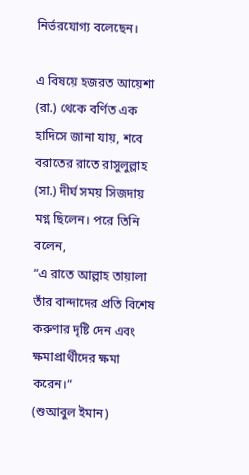নির্ভরযোগ্য বলেছেন।

এ বিষয়ে হজরত আয়েশা (রা.) থেকে বর্ণিত এক হাদিসে জানা যায়, শবে বরাতের রাতে রাসুলুল্লাহ (সা.) দীর্ঘ সময় সিজদায় মগ্ন ছিলেন। পরে তিনি বলেন,
“এ রাতে আল্লাহ তায়ালা তাঁর বান্দাদের প্রতি বিশেষ করুণার দৃষ্টি দেন এবং ক্ষমাপ্রার্থীদের ক্ষমা করেন।”
(শুআবুল ইমান)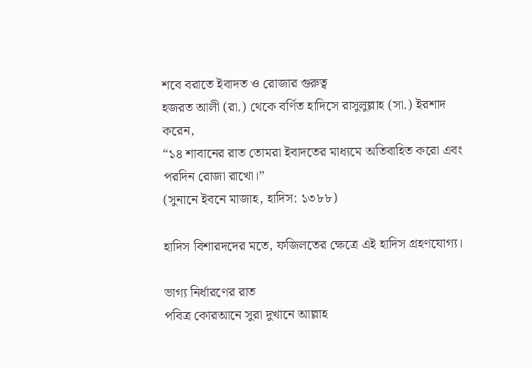শবে বরাতে ইবাদত ও রোজার গুরুত্ব
হজরত আলী (রা.) থেকে বর্ণিত হাদিসে রাসুলুল্লাহ (সা.) ইরশাদ করেন,
“১৪ শাবানের রাত তোমরা ইবাদতের মাধ্যমে অতিবাহিত করো এবং পরদিন রোজা রাখো।”
(সুনানে ইবনে মাজাহ, হাদিস: ১৩৮৮)

হাদিস বিশারদদের মতে, ফজিলতের ক্ষেত্রে এই হাদিস গ্রহণযোগ্য।

ভাগ্য নির্ধারণের রাত
পবিত্র কোরআনে সুরা দুখানে আল্লাহ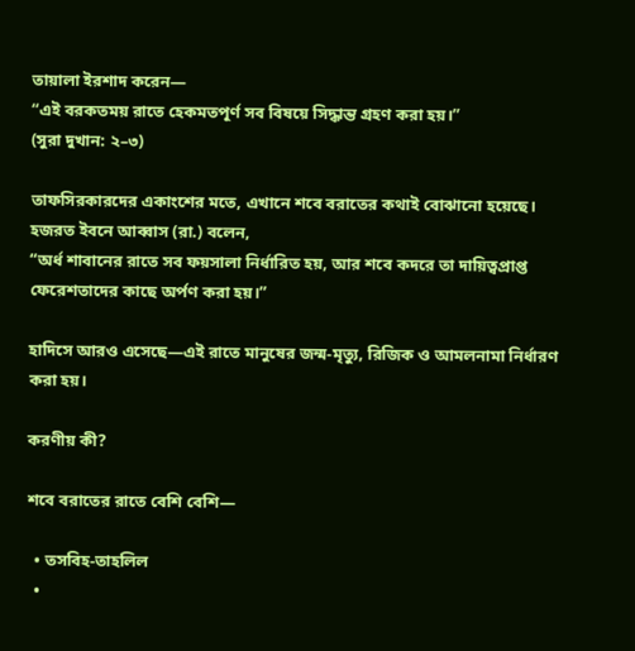তায়ালা ইরশাদ করেন—
“এই বরকতময় রাতে হেকমতপূর্ণ সব বিষয়ে সিদ্ধান্ত গ্রহণ করা হয়।”
(সুরা দুখান: ২–৩)

তাফসিরকারদের একাংশের মতে, এখানে শবে বরাতের কথাই বোঝানো হয়েছে। হজরত ইবনে আব্বাস (রা.) বলেন,
“অর্ধ শাবানের রাতে সব ফয়সালা নির্ধারিত হয়, আর শবে কদরে তা দায়িত্বপ্রাপ্ত ফেরেশতাদের কাছে অর্পণ করা হয়।”

হাদিসে আরও এসেছে—এই রাতে মানুষের জন্ম-মৃত্যু, রিজিক ও আমলনামা নির্ধারণ করা হয়।

করণীয় কী?

শবে বরাতের রাতে বেশি বেশি—

  • তসবিহ-তাহলিল
  •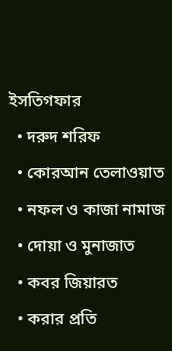ইসতিগফার
  • দরুদ শরিফ
  • কোরআন তেলাওয়াত
  • নফল ও কাজা নামাজ
  • দোয়া ও মুনাজাত
  • কবর জিয়ারত
  • করার প্রতি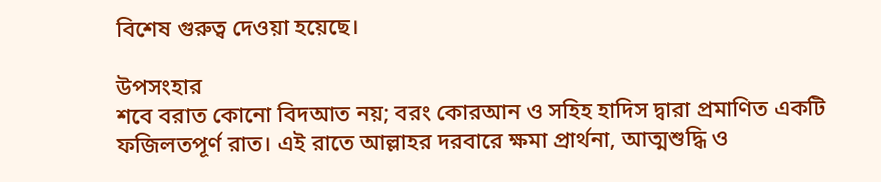বিশেষ গুরুত্ব দেওয়া হয়েছে।

উপসংহার
শবে বরাত কোনো বিদআত নয়; বরং কোরআন ও সহিহ হাদিস দ্বারা প্রমাণিত একটি ফজিলতপূর্ণ রাত। এই রাতে আল্লাহর দরবারে ক্ষমা প্রার্থনা, আত্মশুদ্ধি ও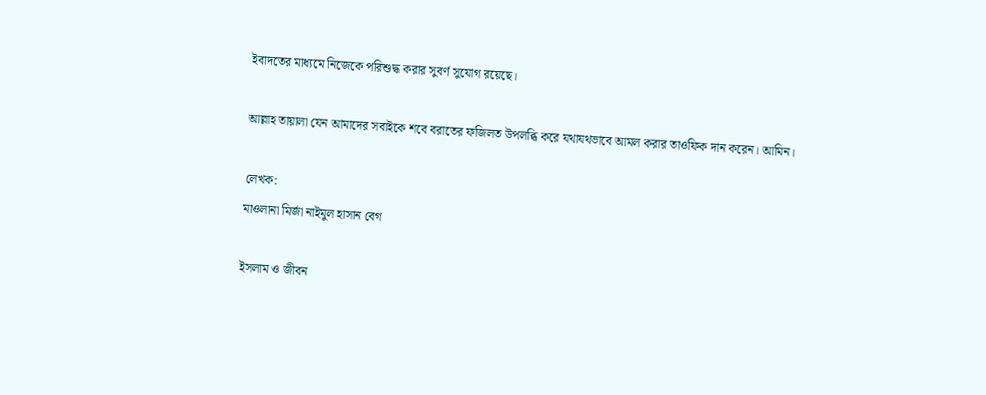ইবাদতের মাধ্যমে নিজেকে পরিশুদ্ধ করার সুবর্ণ সুযোগ রয়েছে।

আল্লাহ তায়ালা যেন আমাদের সবাইকে শবে বরাতের ফজিলত উপলব্ধি করে যথাযথভাবে আমল করার তাওফিক দান করেন। আমিন।

লেখক:
মাওলানা মির্জা নাইমুল হাসান বেগ

ইসলাম ও জীবন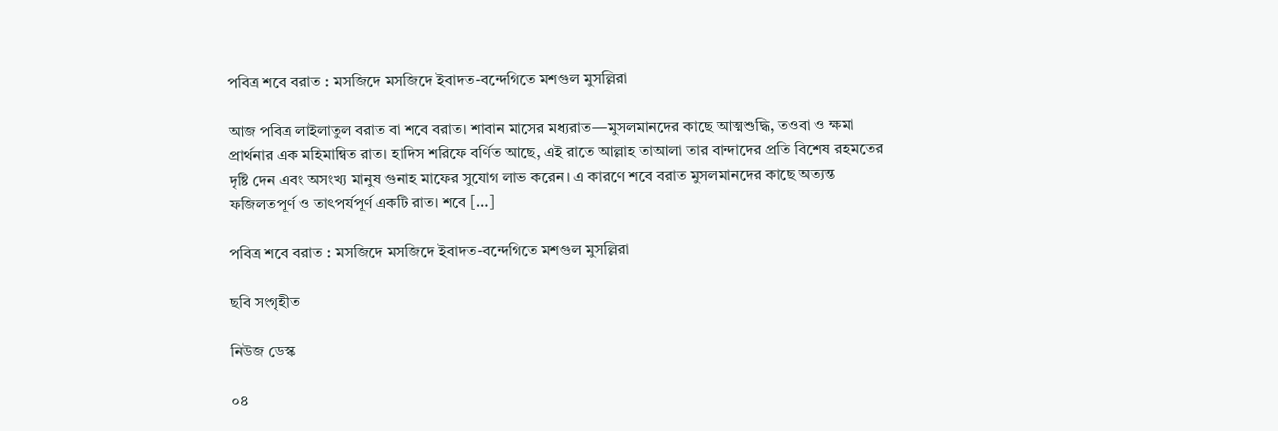পবিত্র শবে বরাত : মসজিদে মসজিদে ইবাদত-বন্দেগিতে মশগুল মুসল্লিরা

আজ পবিত্র লাইলাতুল বরাত বা শবে বরাত। শাবান মাসের মধ্যরাত—মুসলমানদের কাছে আত্মশুদ্ধি, তওবা ও ক্ষমা প্রার্থনার এক মহিমান্বিত রাত। হাদিস শরিফে বর্ণিত আছে, এই রাতে আল্লাহ তাআলা তার বান্দাদের প্রতি বিশেষ রহমতের দৃষ্টি দেন এবং অসংখ্য মানুষ গুনাহ মাফের সুযোগ লাভ করেন। এ কারণে শবে বরাত মুসলমানদের কাছে অত্যন্ত ফজিলতপূর্ণ ও তাৎপর্যপূর্ণ একটি রাত। শবে […]

পবিত্র শবে বরাত : মসজিদে মসজিদে ইবাদত-বন্দেগিতে মশগুল মুসল্লিরা

ছবি সংগৃহীত

নিউজ ডেস্ক

০৪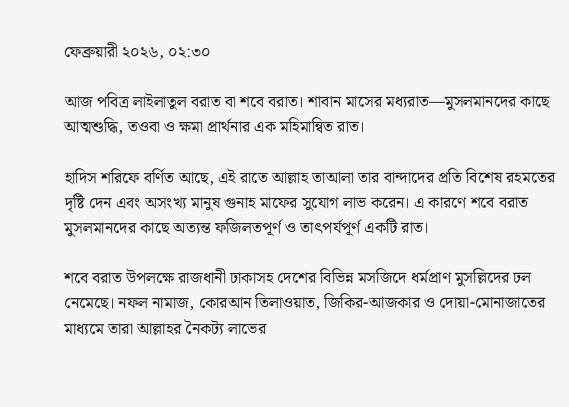ফেব্রুয়ারী ২০২৬, ০২:৩০

আজ পবিত্র লাইলাতুল বরাত বা শবে বরাত। শাবান মাসের মধ্যরাত—মুসলমানদের কাছে আত্মশুদ্ধি, তওবা ও ক্ষমা প্রার্থনার এক মহিমান্বিত রাত।

হাদিস শরিফে বর্ণিত আছে, এই রাতে আল্লাহ তাআলা তার বান্দাদের প্রতি বিশেষ রহমতের দৃষ্টি দেন এবং অসংখ্য মানুষ গুনাহ মাফের সুযোগ লাভ করেন। এ কারণে শবে বরাত মুসলমানদের কাছে অত্যন্ত ফজিলতপূর্ণ ও তাৎপর্যপূর্ণ একটি রাত।

শবে বরাত উপলক্ষে রাজধানী ঢাকাসহ দেশের বিভিন্ন মসজিদে ধর্মপ্রাণ মুসল্লিদের ঢল নেমেছে। নফল নামাজ, কোরআন তিলাওয়াত, জিকির-আজকার ও দোয়া-মোনাজাতের মাধ্যমে তারা আল্লাহর নৈকট্য লাভের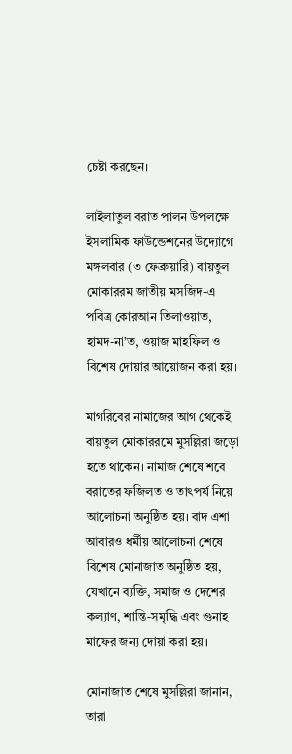চেষ্টা করছেন।

লাইলাতুল বরাত পালন উপলক্ষে ইসলামিক ফাউন্ডেশনের উদ্যোগে মঙ্গলবার (৩ ফেব্রুয়ারি) বায়তুল মোকাররম জাতীয় মসজিদ-এ পবিত্র কোরআন তিলাওয়াত, হামদ-না’ত, ওয়াজ মাহফিল ও বিশেষ দোয়ার আয়োজন করা হয়।

মাগরিবের নামাজের আগ থেকেই বায়তুল মোকাররমে মুসল্লিরা জড়ো হতে থাকেন। নামাজ শেষে শবে বরাতের ফজিলত ও তাৎপর্য নিয়ে আলোচনা অনুষ্ঠিত হয়। বাদ এশা আবারও ধর্মীয় আলোচনা শেষে বিশেষ মোনাজাত অনুষ্ঠিত হয়, যেখানে ব্যক্তি, সমাজ ও দেশের কল্যাণ, শান্তি-সমৃদ্ধি এবং গুনাহ মাফের জন্য দোয়া করা হয়।

মোনাজাত শেষে মুসল্লিরা জানান, তারা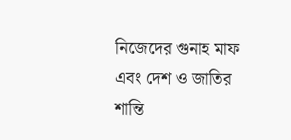নিজেদের গুনাহ মাফ এবং দেশ ও জাতির শান্তি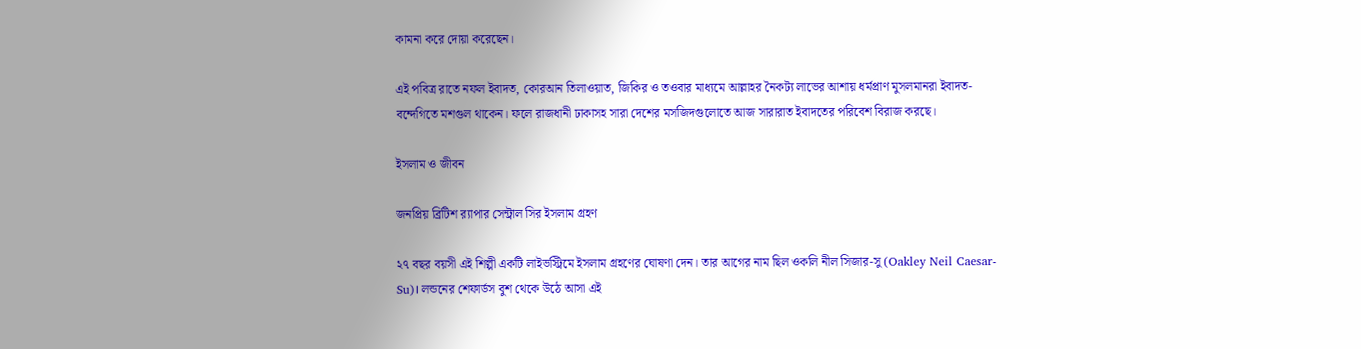কামনা করে দোয়া করেছেন।

এই পবিত্র রাতে নফল ইবাদত, কোরআন তিলাওয়াত, জিকির ও তওবার মাধ্যমে আল্লাহর নৈকট্য লাভের আশায় ধর্মপ্রাণ মুসলমানরা ইবাদত-বন্দেগিতে মশগুল থাকেন। ফলে রাজধানী ঢাকাসহ সারা দেশের মসজিদগুলোতে আজ সারারাত ইবাদতের পরিবেশ বিরাজ করছে।

ইসলাম ও জীবন

জনপ্রিয় ব্রিটিশ র‍্যাপার সেন্ট্রাল সির ইসলাম গ্রহণ

২৭ বছর বয়সী এই শিল্পী একটি লাইভস্ট্রিমে ইসলাম গ্রহণের ঘোষণা দেন। তার আগের নাম ছিল ওকলি নীল সিজার-সু (Oakley Neil Caesar-Su)। লন্ডনের শেফার্ডস বুশ থেকে উঠে আসা এই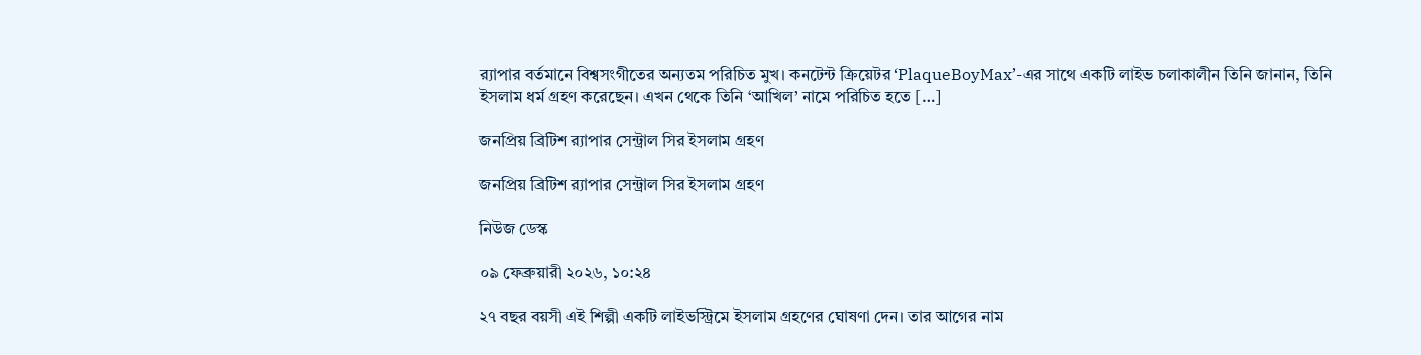র‍্যাপার বর্তমানে বিশ্বসংগীতের অন্যতম পরিচিত মুখ। কনটেন্ট ক্রিয়েটর ‘PlaqueBoyMax’-এর সাথে একটি লাইভ চলাকালীন তিনি জানান, তিনি ইসলাম ধর্ম গ্রহণ করেছেন। এখন থেকে তিনি ‘আখিল’ নামে পরিচিত হতে […]

জনপ্রিয় ব্রিটিশ র‍্যাপার সেন্ট্রাল সির ইসলাম গ্রহণ

জনপ্রিয় ব্রিটিশ র‍্যাপার সেন্ট্রাল সির ইসলাম গ্রহণ

নিউজ ডেস্ক

০৯ ফেব্রুয়ারী ২০২৬, ১০:২৪

২৭ বছর বয়সী এই শিল্পী একটি লাইভস্ট্রিমে ইসলাম গ্রহণের ঘোষণা দেন। তার আগের নাম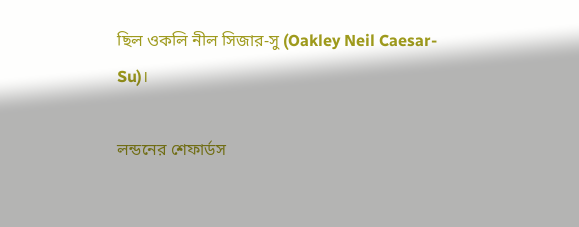ছিল ওকলি নীল সিজার-সু (Oakley Neil Caesar-Su)।

লন্ডনের শেফার্ডস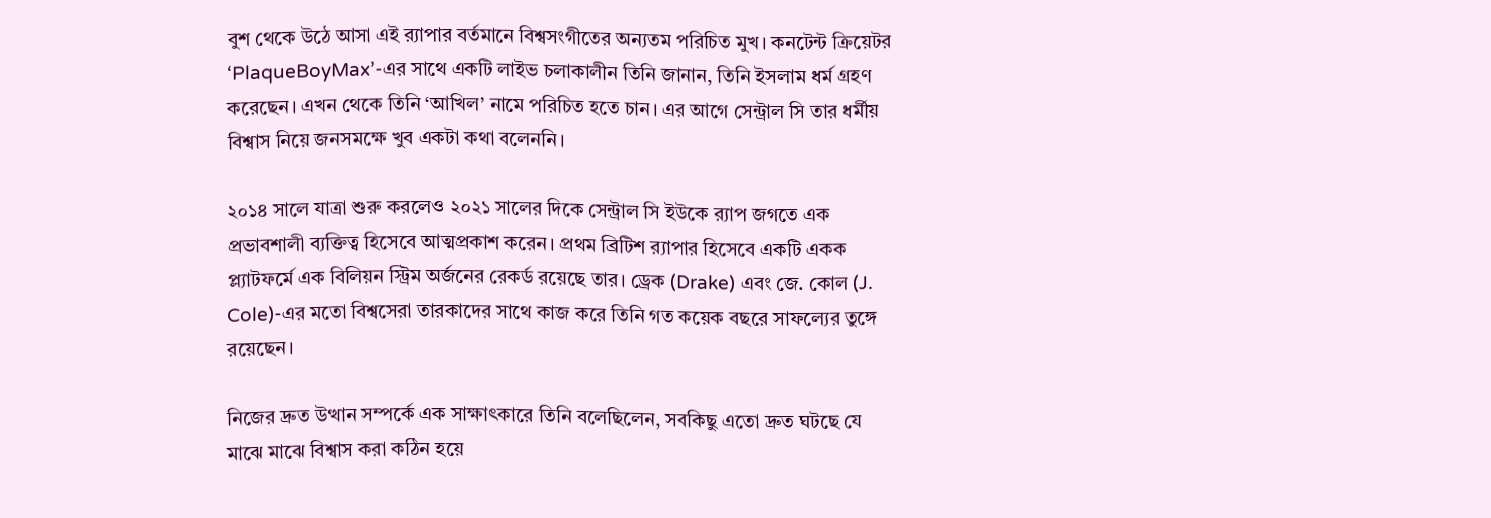বুশ থেকে উঠে আসা এই র‍্যাপার বর্তমানে বিশ্বসংগীতের অন্যতম পরিচিত মুখ। কনটেন্ট ক্রিয়েটর ‘PlaqueBoyMax’-এর সাথে একটি লাইভ চলাকালীন তিনি জানান, তিনি ইসলাম ধর্ম গ্রহণ করেছেন। এখন থেকে তিনি ‘আখিল’ নামে পরিচিত হতে চান। এর আগে সেন্ট্রাল সি তার ধর্মীয় বিশ্বাস নিয়ে জনসমক্ষে খুব একটা কথা বলেননি।

২০১৪ সালে যাত্রা শুরু করলেও ২০২১ সালের দিকে সেন্ট্রাল সি ইউকে র‍্যাপ জগতে এক প্রভাবশালী ব্যক্তিত্ব হিসেবে আত্মপ্রকাশ করেন। প্রথম ব্রিটিশ র‍্যাপার হিসেবে একটি একক প্ল্যাটফর্মে এক বিলিয়ন স্ট্রিম অর্জনের রেকর্ড রয়েছে তার। ড্রেক (Drake) এবং জে. কোল (J. Cole)-এর মতো বিশ্বসেরা তারকাদের সাথে কাজ করে তিনি গত কয়েক বছরে সাফল্যের তুঙ্গে রয়েছেন।

নিজের দ্রুত উত্থান সম্পর্কে এক সাক্ষাৎকারে তিনি বলেছিলেন, সবকিছু এতো দ্রুত ঘটছে যে মাঝে মাঝে বিশ্বাস করা কঠিন হয়ে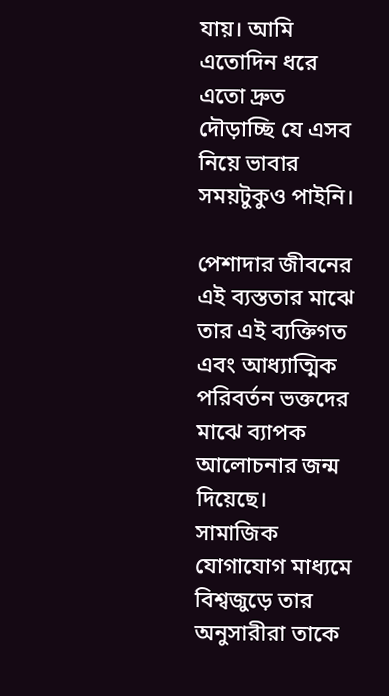যায়। আমি এতোদিন ধরে এতো দ্রুত দৌড়াচ্ছি যে এসব নিয়ে ভাবার সময়টুকুও পাইনি।

পেশাদার জীবনের এই ব্যস্ততার মাঝে তার এই ব্যক্তিগত এবং আধ্যাত্মিক পরিবর্তন ভক্তদের মাঝে ব্যাপক আলোচনার জন্ম দিয়েছে। সামাজিক যোগাযোগ মাধ্যমে বিশ্বজুড়ে তার অনুসারীরা তাকে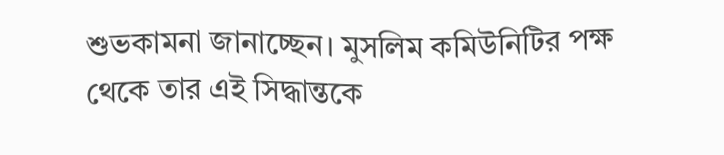শুভকামনা জানাচ্ছেন। মুসলিম কমিউনিটির পক্ষ থেকে তার এই সিদ্ধান্তকে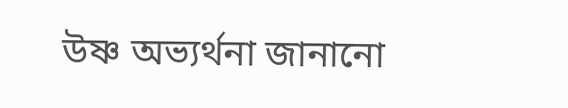উষ্ণ অভ্যর্থনা জানানো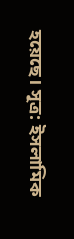হয়েছে। সূত্র: ইসলামিক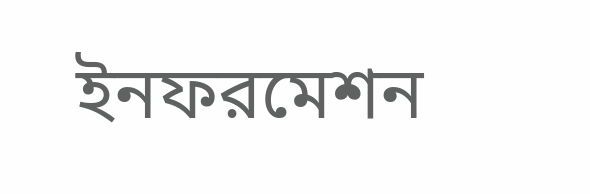ইনফরমেশন